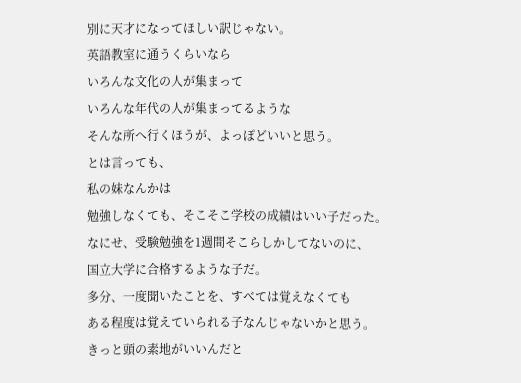別に天才になってほしい訳じゃない。
英語教室に通うくらいなら
いろんな文化の人が集まって
いろんな年代の人が集まってるような
そんな所へ行くほうが、よっぽどいいと思う。
とは言っても、
私の妹なんかは
勉強しなくても、そこそこ学校の成績はいい子だった。
なにせ、受験勉強を1週間そこらしかしてないのに、
国立大学に合格するような子だ。
多分、一度聞いたことを、すべては覚えなくても
ある程度は覚えていられる子なんじゃないかと思う。
きっと頭の素地がいいんだと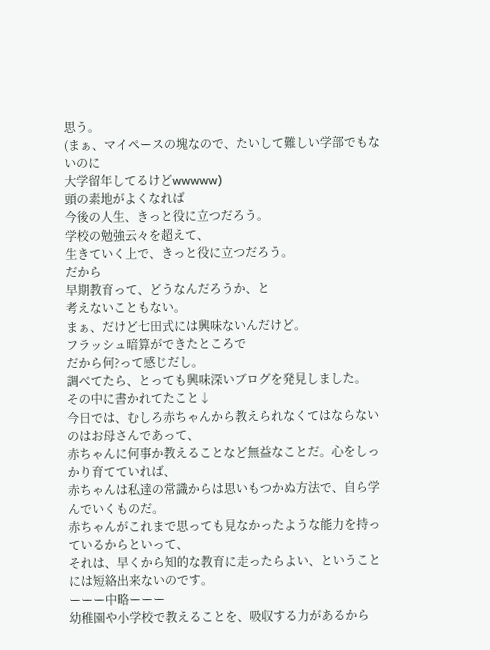思う。
(まぁ、マイペースの塊なので、たいして難しい学部でもないのに
大学留年してるけどwwwww)
頭の素地がよくなれば
今後の人生、きっと役に立つだろう。
学校の勉強云々を超えて、
生きていく上で、きっと役に立つだろう。
だから
早期教育って、どうなんだろうか、と
考えないこともない。
まぁ、だけど七田式には興味ないんだけど。
フラッシュ暗算ができたところで
だから何?って感じだし。
調べてたら、とっても興味深いブログを発見しました。
その中に書かれてたこと↓
今日では、むしろ赤ちゃんから教えられなくてはならないのはお母さんであって、
赤ちゃんに何事か教えることなど無益なことだ。心をしっかり育てていれば、
赤ちゃんは私達の常識からは思いもつかぬ方法で、自ら学んでいくものだ。
赤ちゃんがこれまで思っても見なかったような能力を持っているからといって、
それは、早くから知的な教育に走ったらよい、ということには短絡出来ないのです。
ーーー中略ーーー
幼稚園や小学校で教えることを、吸収する力があるから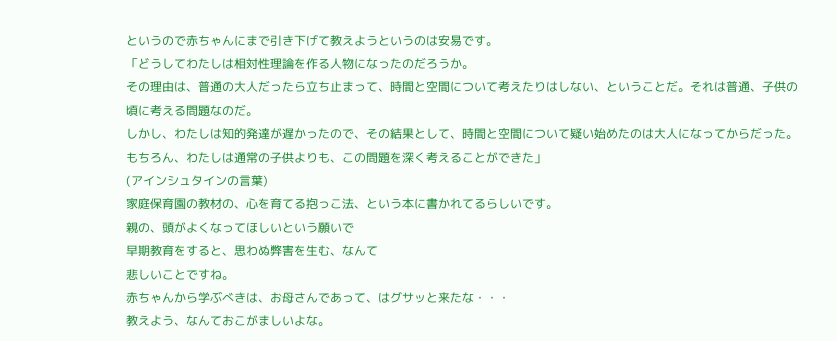というので赤ちゃんにまで引き下げて教えようというのは安易です。
「どうしてわたしは相対性理論を作る人物になったのだろうか。
その理由は、普通の大人だったら立ち止まって、時間と空間について考えたりはしない、ということだ。それは普通、子供の頃に考える問題なのだ。
しかし、わたしは知的発達が遅かったので、その結果として、時間と空間について疑い始めたのは大人になってからだった。
もちろん、わたしは通常の子供よりも、この問題を深く考えることができた」
(アインシュタインの言葉)
家庭保育園の教材の、心を育てる抱っこ法、という本に書かれてるらしいです。
親の、頭がよくなってほしいという願いで
早期教育をすると、思わぬ弊害を生む、なんて
悲しいことですね。
赤ちゃんから学ぶべきは、お母さんであって、はグサッと来たな・・・
教えよう、なんておこがましいよな。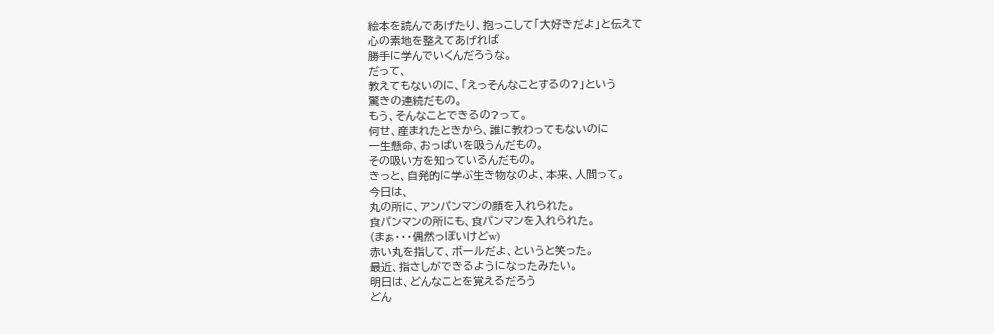絵本を読んであげたり、抱っこして「大好きだよ」と伝えて
心の素地を整えてあげれば
勝手に学んでいくんだろうな。
だって、
教えてもないのに、「えっそんなことするの?」という
驚きの連続だもの。
もう、そんなことできるの?って。
何せ、産まれたときから、誰に教わってもないのに
一生懸命、おっぱいを吸うんだもの。
その吸い方を知っているんだもの。
きっと、自発的に学ぶ生き物なのよ、本来、人間って。
今日は、
丸の所に、アンパンマンの顔を入れられた。
食パンマンの所にも、食パンマンを入れられた。
(まぁ・・・偶然っぽいけどw)
赤い丸を指して、ボールだよ、というと笑った。
最近、指さしができるようになったみたい。
明日は、どんなことを覚えるだろう
どん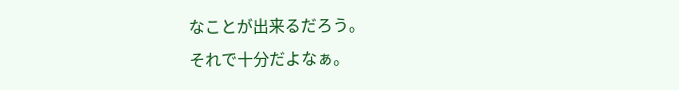なことが出来るだろう。
それで十分だよなぁ。